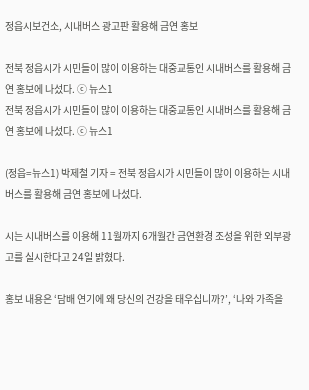정읍시보건소, 시내버스 광고판 활용해 금연 홍보

전북 정읍시가 시민들이 많이 이용하는 대중교통인 시내버스를 활용해 금연 홍보에 나섰다. ⓒ 뉴스1
전북 정읍시가 시민들이 많이 이용하는 대중교통인 시내버스를 활용해 금연 홍보에 나섰다. ⓒ 뉴스1

(정읍=뉴스1) 박제철 기자 = 전북 정읍시가 시민들이 많이 이용하는 시내버스를 활용해 금연 홍보에 나섰다.

시는 시내버스를 이용해 11월까지 6개월간 금연환경 조성을 위한 외부광고를 실시한다고 24일 밝혔다.

홍보 내용은 ‘담배 연기에 왜 당신의 건강을 태우십니까?’, ‘나와 가족을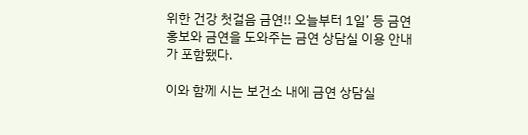위한 건강 첫걸음 금연!! 오늘부터 1일’ 등 금연 홍보와 금연을 도와주는 금연 상담실 이용 안내가 포함됐다.

이와 함께 시는 보건소 내에 금연 상담실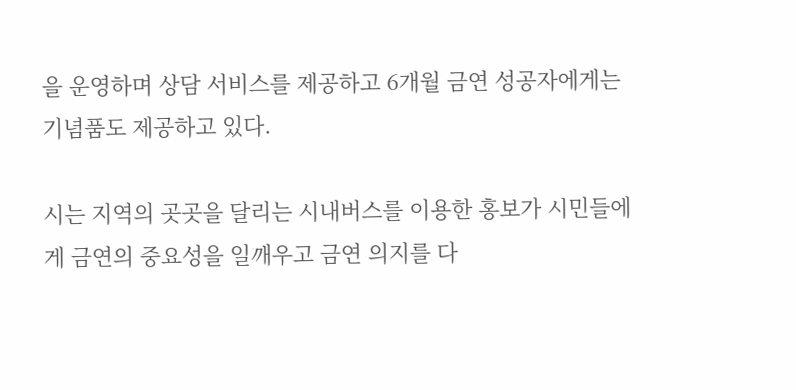을 운영하며 상담 서비스를 제공하고 6개월 금연 성공자에게는 기념품도 제공하고 있다.

시는 지역의 곳곳을 달리는 시내버스를 이용한 홍보가 시민들에게 금연의 중요성을 일깨우고 금연 의지를 다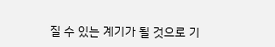질 수 있는 계기가 될 것으로 기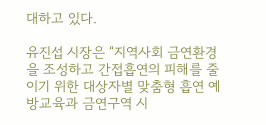대하고 있다.

유진섭 시장은 “지역사회 금연환경을 조성하고 간접흡연의 피해를 줄이기 위한 대상자별 맞춤형 흡연 예방교육과 금연구역 시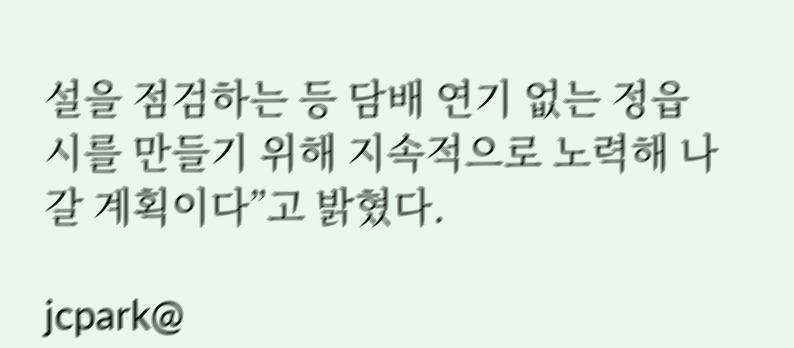설을 점검하는 등 담배 연기 없는 정읍시를 만들기 위해 지속적으로 노력해 나갈 계획이다”고 밝혔다.

jcpark@